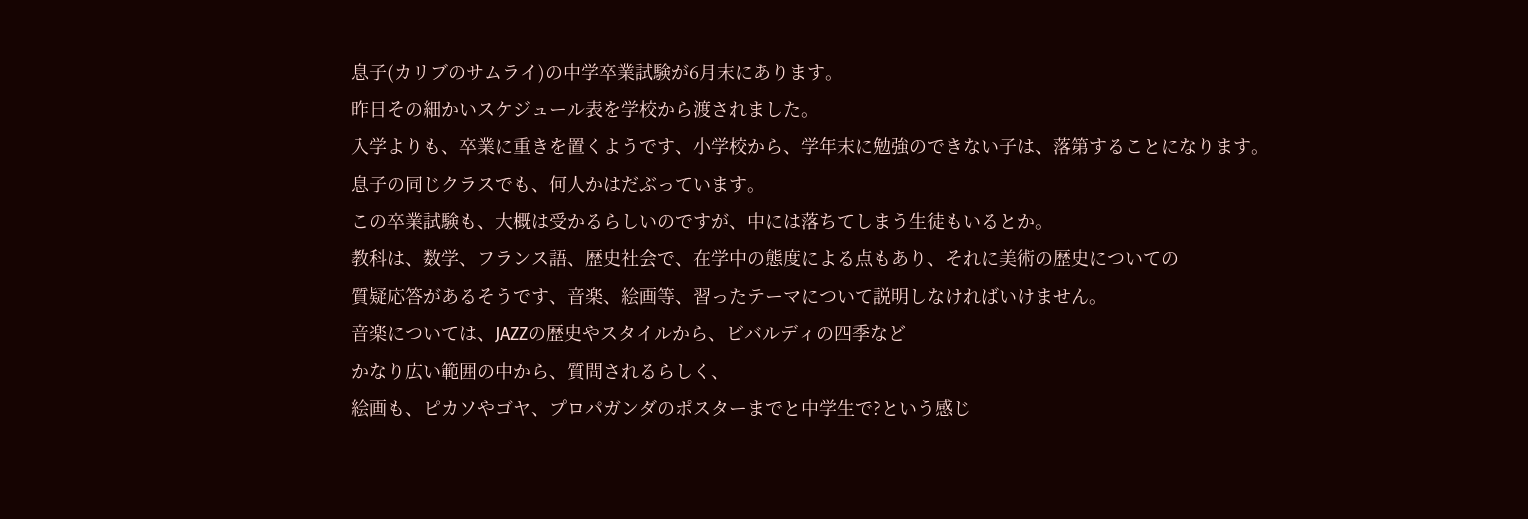息子(カリブのサムライ)の中学卒業試験が6月末にあります。
昨日その細かいスケジュール表を学校から渡されました。
入学よりも、卒業に重きを置くようです、小学校から、学年末に勉強のできない子は、落第することになります。
息子の同じクラスでも、何人かはだぶっています。
この卒業試験も、大概は受かるらしいのですが、中には落ちてしまう生徒もいるとか。
教科は、数学、フランス語、歴史社会で、在学中の態度による点もあり、それに美術の歴史についての
質疑応答があるそうです、音楽、絵画等、習ったテーマについて説明しなければいけません。
音楽については、JAZZの歴史やスタイルから、ビバルディの四季など
かなり広い範囲の中から、質問されるらしく、
絵画も、ピカソやゴヤ、プロパガンダのポスターまでと中学生で?という感じ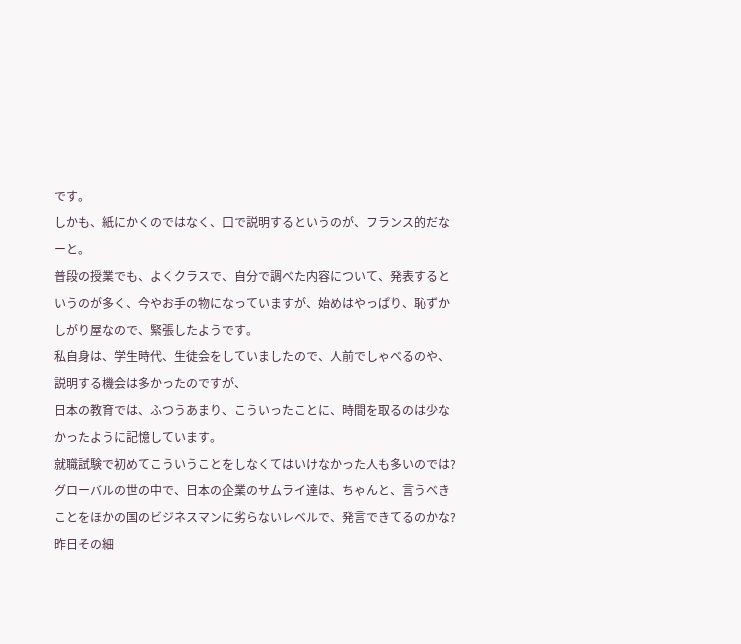です。
しかも、紙にかくのではなく、口で説明するというのが、フランス的だなーと。
普段の授業でも、よくクラスで、自分で調べた内容について、発表するというのが多く、今やお手の物になっていますが、始めはやっぱり、恥ずかしがり屋なので、緊張したようです。
私自身は、学生時代、生徒会をしていましたので、人前でしゃべるのや、説明する機会は多かったのですが、
日本の教育では、ふつうあまり、こういったことに、時間を取るのは少なかったように記憶しています。
就職試験で初めてこういうことをしなくてはいけなかった人も多いのでは?
グローバルの世の中で、日本の企業のサムライ達は、ちゃんと、言うべきことをほかの国のビジネスマンに劣らないレベルで、発言できてるのかな?
昨日その細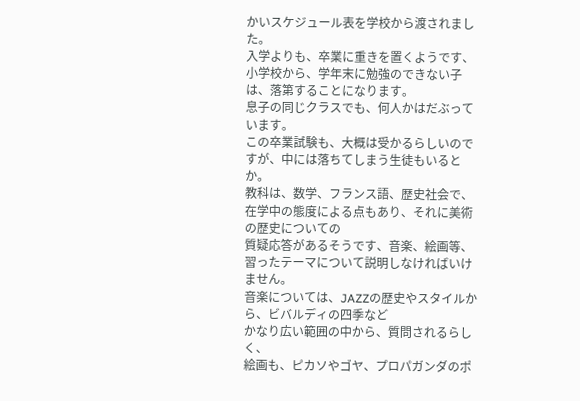かいスケジュール表を学校から渡されました。
入学よりも、卒業に重きを置くようです、小学校から、学年末に勉強のできない子は、落第することになります。
息子の同じクラスでも、何人かはだぶっています。
この卒業試験も、大概は受かるらしいのですが、中には落ちてしまう生徒もいるとか。
教科は、数学、フランス語、歴史社会で、在学中の態度による点もあり、それに美術の歴史についての
質疑応答があるそうです、音楽、絵画等、習ったテーマについて説明しなければいけません。
音楽については、JAZZの歴史やスタイルから、ビバルディの四季など
かなり広い範囲の中から、質問されるらしく、
絵画も、ピカソやゴヤ、プロパガンダのポ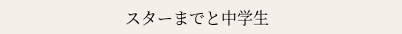スターまでと中学生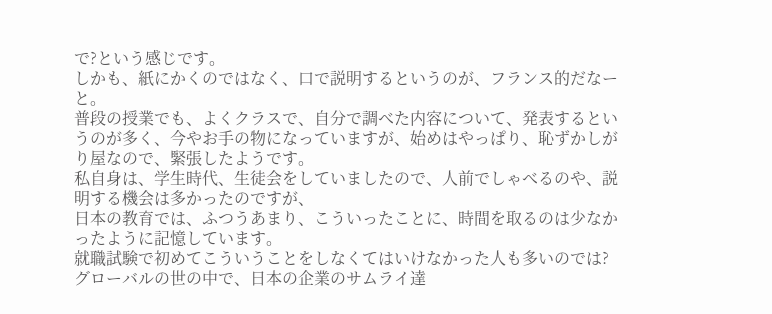で?という感じです。
しかも、紙にかくのではなく、口で説明するというのが、フランス的だなーと。
普段の授業でも、よくクラスで、自分で調べた内容について、発表するというのが多く、今やお手の物になっていますが、始めはやっぱり、恥ずかしがり屋なので、緊張したようです。
私自身は、学生時代、生徒会をしていましたので、人前でしゃべるのや、説明する機会は多かったのですが、
日本の教育では、ふつうあまり、こういったことに、時間を取るのは少なかったように記憶しています。
就職試験で初めてこういうことをしなくてはいけなかった人も多いのでは?
グローバルの世の中で、日本の企業のサムライ達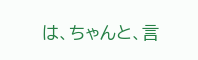は、ちゃんと、言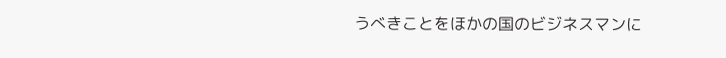うべきことをほかの国のビジネスマンに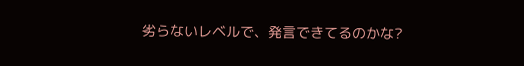劣らないレベルで、発言できてるのかな?